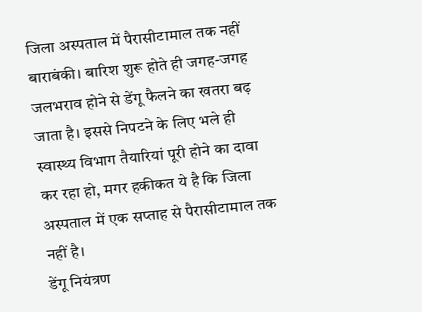जिला अस्पताल में पैरासीटामाल तक नहीं
बाराबंकी। बारिश शुरू होते ही जगह-जगह जलभराव होने से डेंगू फैलने का खतरा बढ़ जाता है। इससे निपटने के लिए भले ही स्वास्थ्य विभाग तैयारियां पूरी होने का दावा कर रहा हो, मगर हकीकत ये है कि जिला अस्पताल में एक सप्ताह से पैरासीटामाल तक नहीं है।
डेंगू नियंत्रण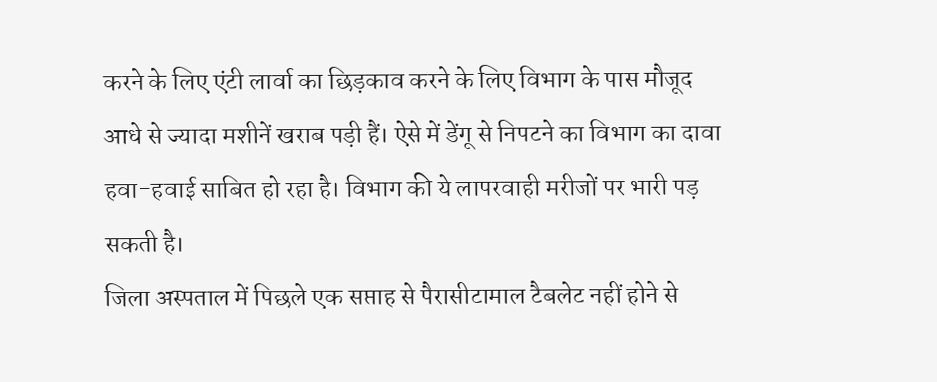करने के लिए एंटी लार्वा का छिड़काव करने के लिए विभाग के पास मौजूद आधे से ज्यादा मशीनें खराब पड़ी हैं। ऐसे में डेंगू से निपटने का विभाग का दावा हवा-हवाई साबित हो रहा है। विभाग की ये लापरवाही मरीजों पर भारी पड़ सकती है।
जिला अस्पताल में पिछले एक सप्ताह से पैरासीटामाल टैबलेट नहीं होने से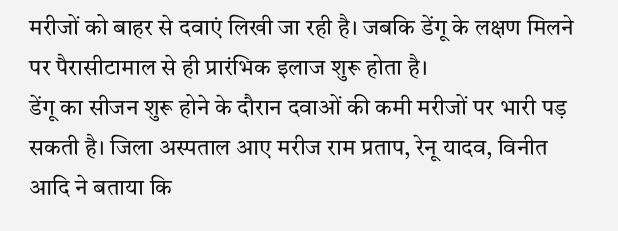मरीजों को बाहर से दवाएं लिखी जा रही है। जबकि डेंगू के लक्षण मिलने पर पैरासीटामाल से ही प्रारंभिक इलाज शुरू होता है।
डेंगू का सीजन शुरू होने के दौरान दवाओं की कमी मरीजों पर भारी पड़ सकती है। जिला अस्पताल आए मरीज राम प्रताप, रेनू यादव, विनीत आदि ने बताया कि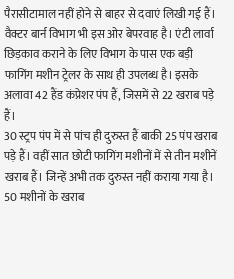पैरासीटामाल नहीं होने से बाहर से दवाएं लिखी गई हैं।
वैक्टर बार्न विभाग भी इस ओर बेपरवाह है। एंटी लार्वा छिड़काव कराने के लिए विभाग के पास एक बड़ी फागिंग मशीन ट्रेलर के साथ ही उपलब्ध है। इसके अलावा 42 हैंड कंप्रेशर पंप हैं, जिसमें से 22 खराब पड़े हैं।
30 स्ट्रप पंप में से पांच ही दुरुस्त हैं बाकी 25 पंप खराब पड़े हैं। वहीं सात छोटी फागिंग मशीनों में से तीन मशीनें खराब हैं। जिन्हें अभी तक दुरुस्त नहीं कराया गया है।
50 मशीनों के खराब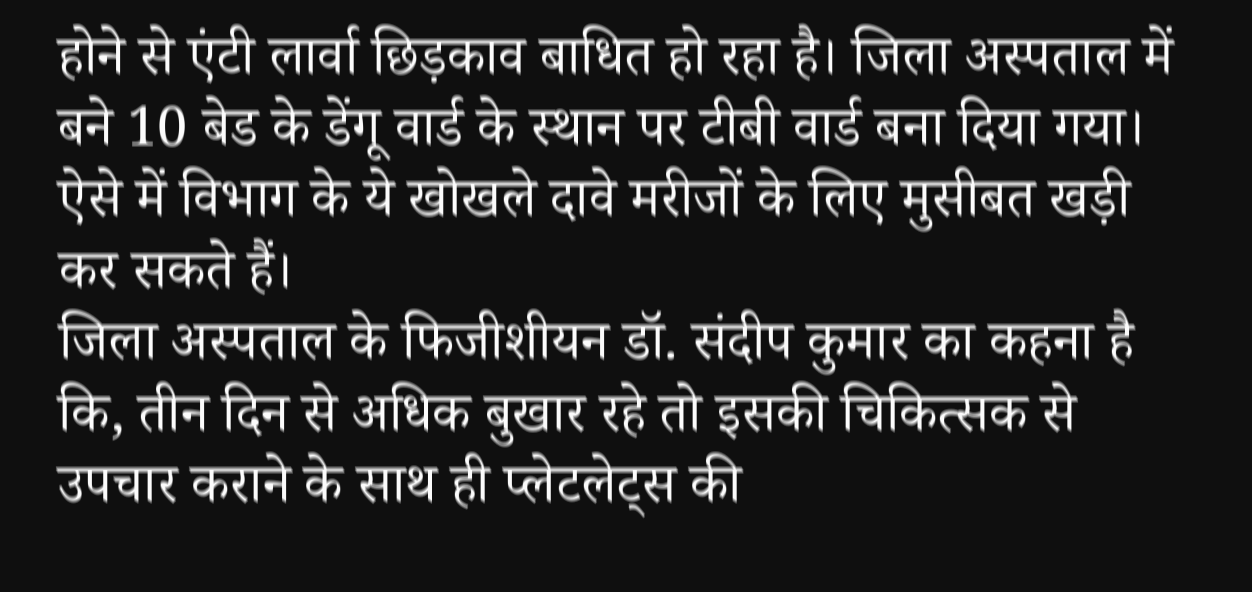होने से एंटी लार्वा छिड़काव बाधित हो रहा है। जिला अस्पताल में बने 10 बेड के डेंगू वार्ड के स्थान पर टीबी वार्ड बना दिया गया। ऐसे में विभाग के ये खोखले दावे मरीजों के लिए मुसीबत खड़ी कर सकते हैं।
जिला अस्पताल के फिजीशीयन डॉ. संदीप कुमार का कहना है कि, तीन दिन से अधिक बुखार रहे तो इसकी चिकित्सक से उपचार कराने के साथ ही प्लेटलेट्स की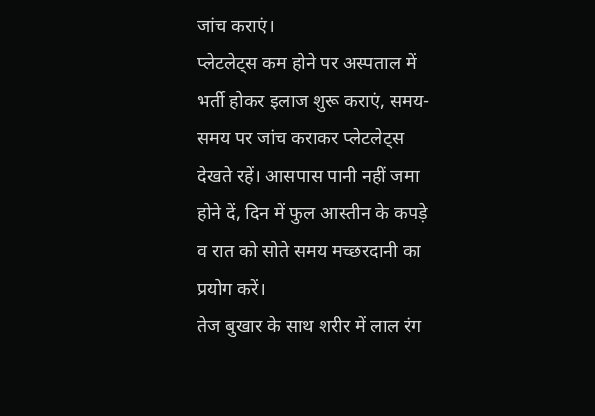जांच कराएं।
प्लेटलेट्स कम होने पर अस्पताल में भर्ती होकर इलाज शुरू कराएं, समय-समय पर जांच कराकर प्लेटलेट्स देखते रहें। आसपास पानी नहीं जमा होने दें, दिन में फुल आस्तीन के कपड़े व रात को सोते समय मच्छरदानी का प्रयोग करें।
तेज बुखार के साथ शरीर में लाल रंग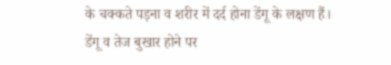के चक्कते पड़ना व शरीर में दर्द होना डेंगू के लक्षण हैं। डेंगू व तेज बुखार होने पर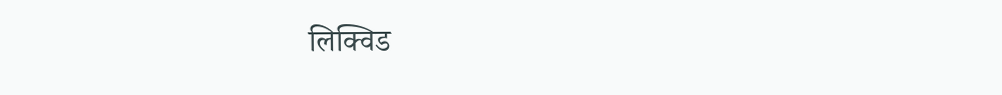लिक्विड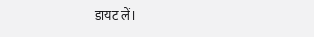डायट लें।